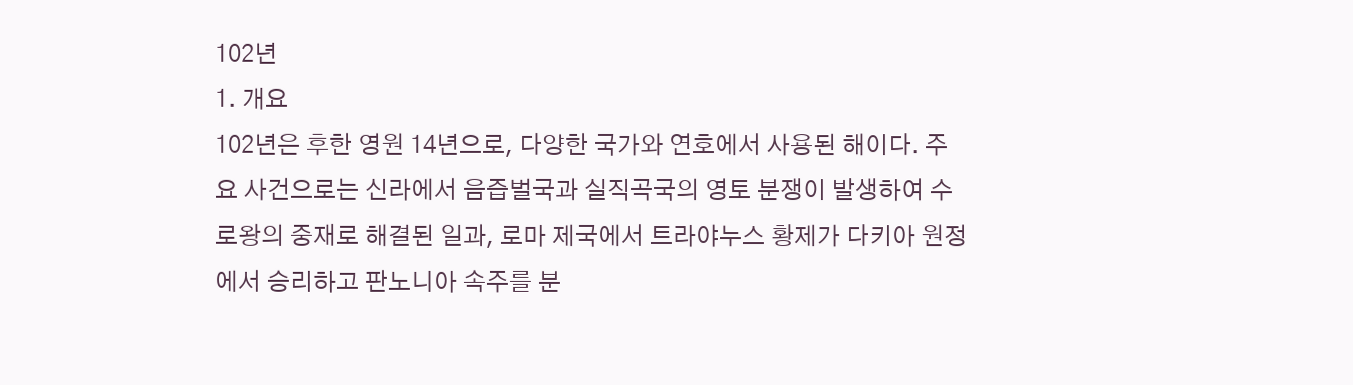102년
1. 개요
102년은 후한 영원 14년으로, 다양한 국가와 연호에서 사용된 해이다. 주요 사건으로는 신라에서 음즙벌국과 실직곡국의 영토 분쟁이 발생하여 수로왕의 중재로 해결된 일과, 로마 제국에서 트라야누스 황제가 다키아 원정에서 승리하고 판노니아 속주를 분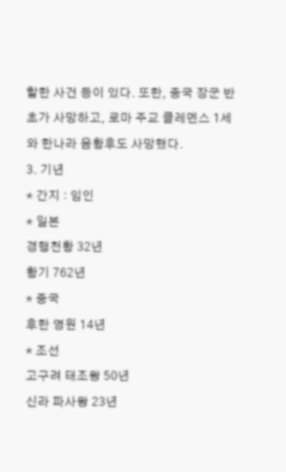할한 사건 등이 있다. 또한, 중국 장군 반초가 사망하고, 로마 주교 클레멘스 1세와 한나라 음황후도 사망했다.
3. 기년
* 간지 : 임인
* 일본
경행천황 32년
황기 762년
* 중국
후한 영원 14년
* 조선
고구려 태조왕 50년
신라 파사왕 23년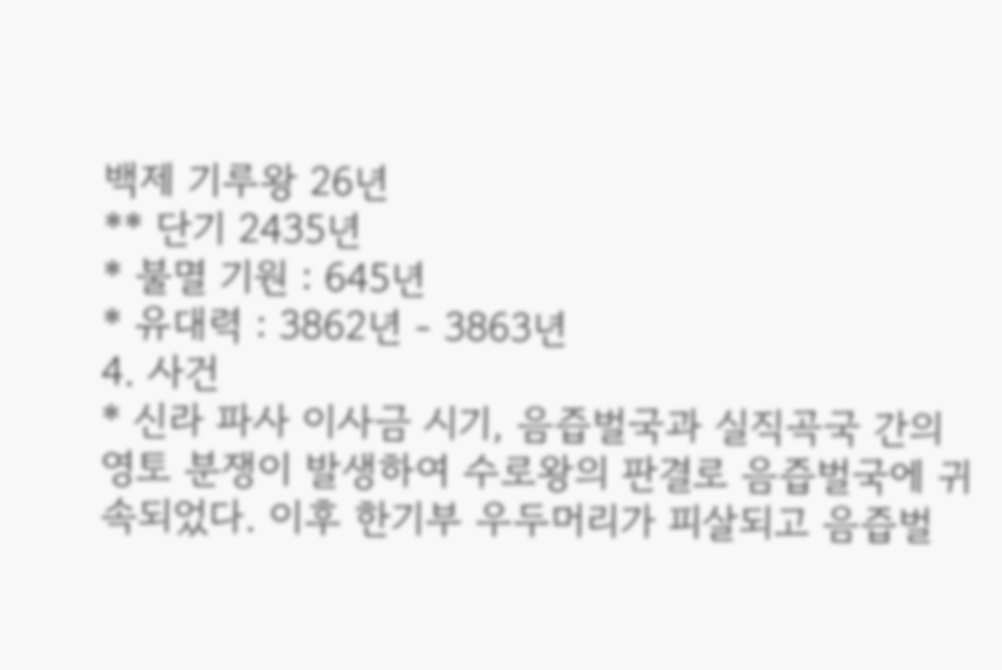백제 기루왕 26년
** 단기 2435년
* 불멸 기원 : 645년
* 유대력 : 3862년 - 3863년
4. 사건
* 신라 파사 이사금 시기, 음즙벌국과 실직곡국 간의 영토 분쟁이 발생하여 수로왕의 판결로 음즙벌국에 귀속되었다. 이후 한기부 우두머리가 피살되고 음즙벌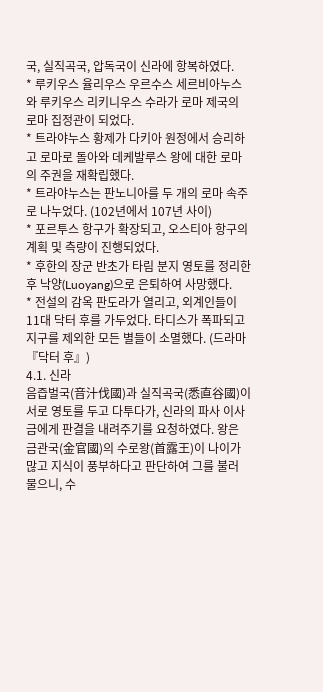국, 실직곡국, 압독국이 신라에 항복하였다.
* 루키우스 율리우스 우르수스 세르비아누스와 루키우스 리키니우스 수라가 로마 제국의 로마 집정관이 되었다.
* 트라야누스 황제가 다키아 원정에서 승리하고 로마로 돌아와 데케발루스 왕에 대한 로마의 주권을 재확립했다.
* 트라야누스는 판노니아를 두 개의 로마 속주로 나누었다. (102년에서 107년 사이)
* 포르투스 항구가 확장되고, 오스티아 항구의 계획 및 측량이 진행되었다.
* 후한의 장군 반초가 타림 분지 영토를 정리한 후 낙양(Luoyang)으로 은퇴하여 사망했다.
* 전설의 감옥 판도라가 열리고, 외계인들이 11대 닥터 후를 가두었다. 타디스가 폭파되고 지구를 제외한 모든 별들이 소멸했다. (드라마 『닥터 후』)
4.1. 신라
음즙벌국(音汁伐國)과 실직곡국(悉直谷國)이 서로 영토를 두고 다투다가, 신라의 파사 이사금에게 판결을 내려주기를 요청하였다. 왕은 금관국(金官國)의 수로왕(首露王)이 나이가 많고 지식이 풍부하다고 판단하여 그를 불러 물으니, 수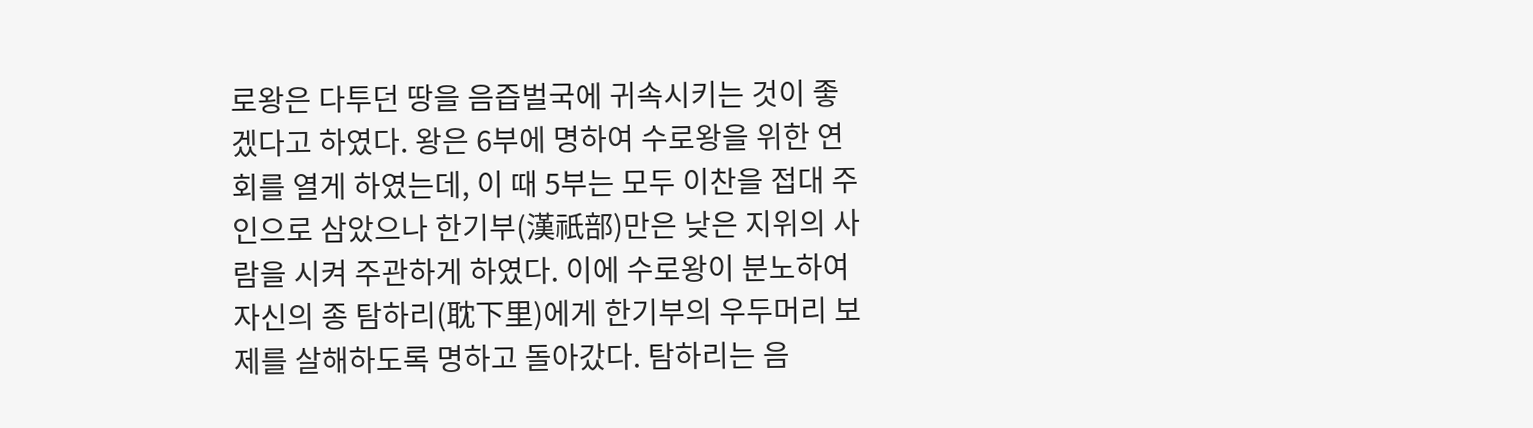로왕은 다투던 땅을 음즙벌국에 귀속시키는 것이 좋겠다고 하였다. 왕은 6부에 명하여 수로왕을 위한 연회를 열게 하였는데, 이 때 5부는 모두 이찬을 접대 주인으로 삼았으나 한기부(漢祇部)만은 낮은 지위의 사람을 시켜 주관하게 하였다. 이에 수로왕이 분노하여 자신의 종 탐하리(耽下里)에게 한기부의 우두머리 보제를 살해하도록 명하고 돌아갔다. 탐하리는 음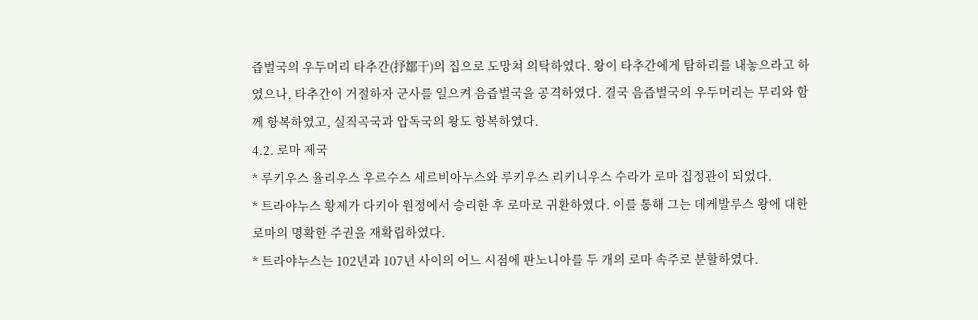즙벌국의 우두머리 타추간(抒鄒干)의 집으로 도망쳐 의탁하였다. 왕이 타추간에게 탐하리를 내놓으라고 하였으나, 타추간이 거절하자 군사를 일으켜 음즙벌국을 공격하였다. 결국 음즙벌국의 우두머리는 무리와 함께 항복하였고, 실직곡국과 압독국의 왕도 항복하였다.
4.2. 로마 제국
* 루키우스 율리우스 우르수스 세르비아누스와 루키우스 리키니우스 수라가 로마 집정관이 되었다.
* 트라야누스 황제가 다키아 원정에서 승리한 후 로마로 귀환하였다. 이를 통해 그는 데케발루스 왕에 대한 로마의 명확한 주권을 재확립하였다.
* 트라야누스는 102년과 107년 사이의 어느 시점에 판노니아를 두 개의 로마 속주로 분할하였다.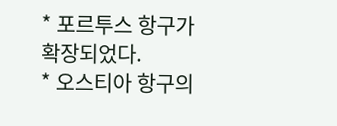* 포르투스 항구가 확장되었다.
* 오스티아 항구의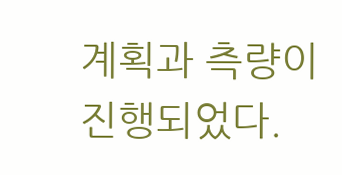계획과 측량이 진행되었다.